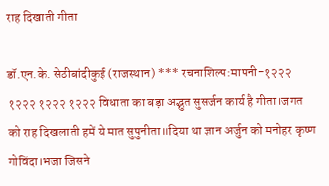राह दिखाती गीता

डॉ.एन.के. सेठीबांदीकुई (राजस्थान) *** रचनाशिल्प:मापनी-१२२२ १२२२ १२२२ १२२२ विधाता का बड़ा अद्भुत सुसर्जन कार्य है गीता।जगत को राह दिखलाती हमें ये मात सुपुनीता॥दिया था ज्ञान अर्जुन को मनोहर कृष्ण गोविंदा।भजा जिसने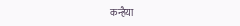कन्हैया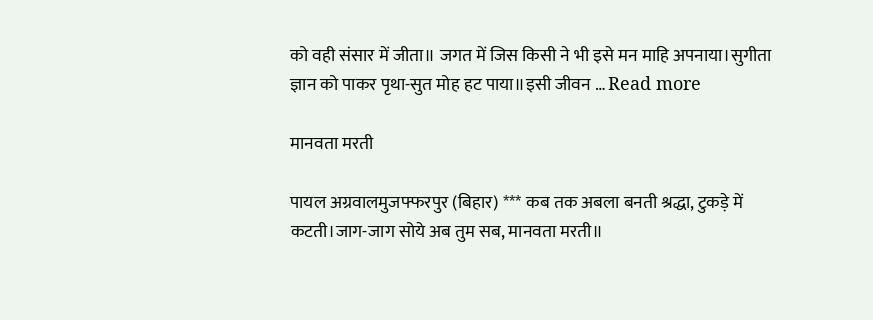को वही संसार में जीता॥ जगत में जिस किसी ने भी इसे मन माहि अपनाया।सुगीता ज्ञान को पाकर पृथा-सुत मोह हट पाया॥इसी जीवन … Read more

मानवता मरती

पायल अग्रवालमुजफ्फरपुर (बिहार) *** कब तक अबला बनती श्रद्धा, टुकड़े में कटती।जाग-जाग सोये अब तुम सब, मानवता मरती॥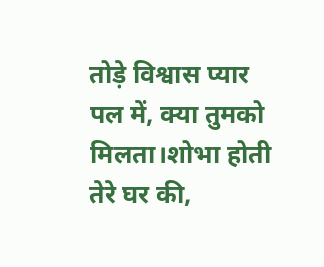तोड़े विश्वास प्यार पल में, क्या तुमको मिलता।शोभा होती तेरे घर की,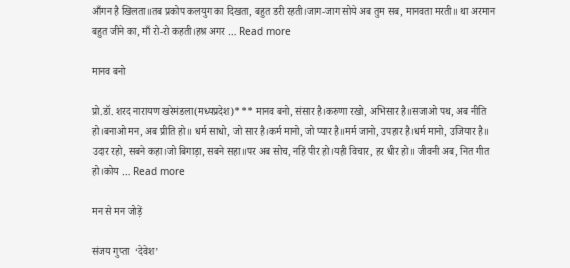आँगन है खिलता॥तब प्रकोप कलयुग का दिखता, बहुत डरी रहती।जाग-जाग सोये अब तुम सब, मानवता मरती॥ था अरमान बहुत जीने का, माँ रो-रो कहती।हश्र अगर … Read more

मानव बनो

प्रो.डॉ. शरद नारायण खरेमंडला(मध्यप्रदेश)*** मानव बनो, संसार है।करुणा रखो, अभिसार है॥सजाओ पथ, अब नीति हो।बनाओ मन, अब प्रीति हो॥ धर्म साधो, जो सार है।कर्म मानो, जो प्यार है॥मर्म जानो, उपहार है।धर्म मानो, उजियार है॥ उदार रहो, सबने कहा।जो बिगाड़ा, सबने सहा॥पर अब सोच, नहिं पीर हो।यही विचार, हर धीर हो॥ जीवनी अब, नित गीत हो।कोय … Read more

मन से मन जोड़ें

संजय गुप्ता  ‘देवेश’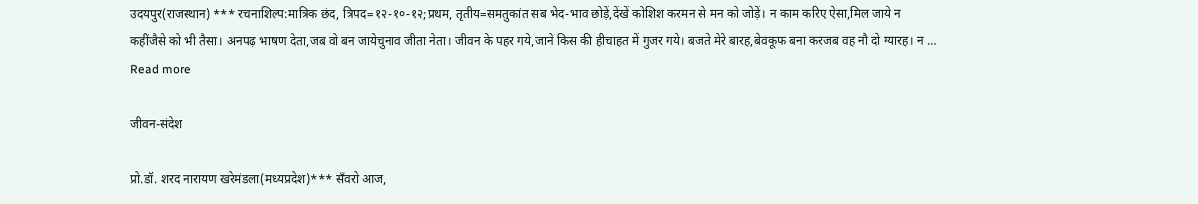उदयपुर(राजस्थान) *** रचनाशिल्प:मात्रिक छंद, त्रिपद=१२-१०-१२;प्रथम, तृतीय=समतुकांत सब भेद-भाव छोड़ें,देंखें कोशिश करमन से मन को जोड़ें। न काम करिए ऐसा,मिल जाये न कहींजैसे को भी तैसा। अनपढ़ भाषण देता,जब वो बन जायेचुनाव जीता नेता। जीवन के पहर गये,जाने किस की हीचाहत में गुजर गये। बजते मेरे बारह,बेवकूफ बना करजब वह नौ दो ग्यारह। न … Read more

जीवन-संदेश

प्रो.डॉ. शरद नारायण खरेमंडला(मध्यप्रदेश)*** सँवरो आज,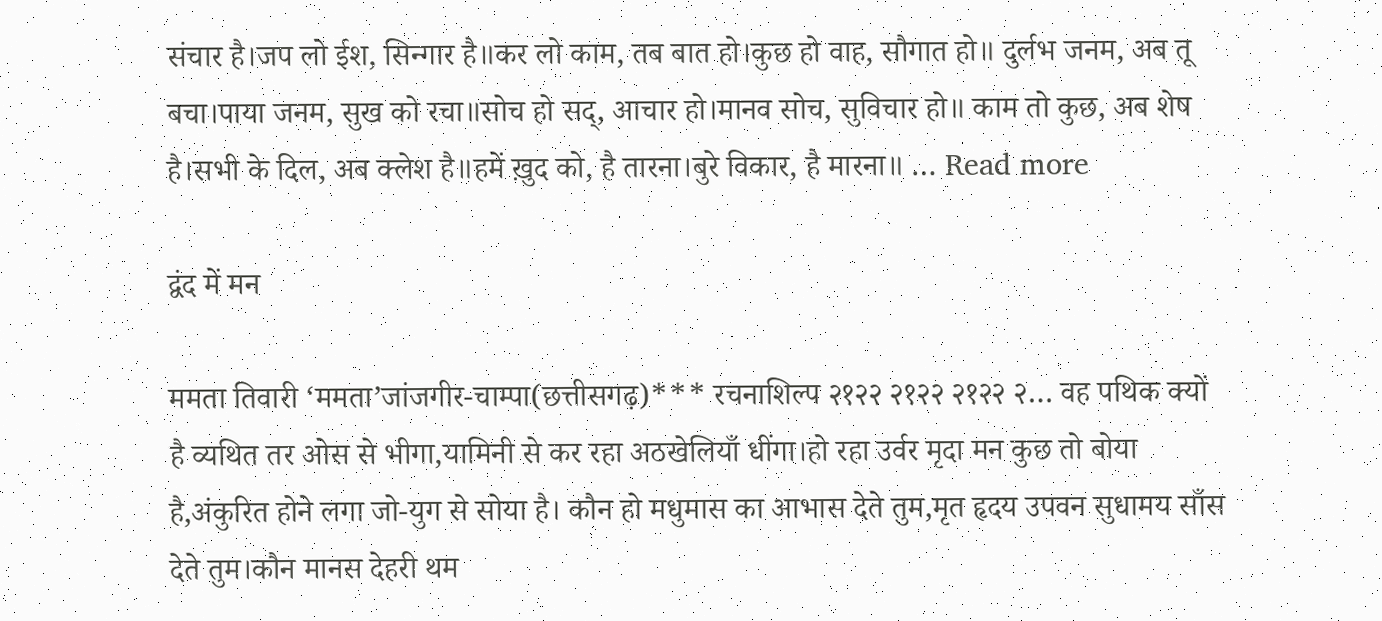संचार है।जप लो ईश, सिन्गार है॥कर लो काम, तब बात हो।कुछ हो वाह, सौगात हो॥ दुर्लभ जनम, अब तू बचा।पाया जनम, सुख को रचा॥सोच हो सद्, आचार हो।मानव सोच, सुविचार हो॥ काम तो कुछ, अब शेष है।सभी के दिल, अब क्लेश है॥हमें ख़ुद को, है तारना।बुरे विकार, है मारना॥ … Read more

द्वंद में मन

ममता तिवारी ‘ममता’जांजगीर-चाम्पा(छत्तीसगढ़)*** रचनाशिल्प २१२२ २१२२ २१२२ २… वह पथिक क्यों है व्यथित तर ओस से भीगा,यामिनी से कर रहा अठखेलियाँ धींगा।हो रहा उर्वर मृदा मन कुछ तो बोया है,अंकुरित होने लगा जो-युग से सोया है। कौन हो मधुमास का आभास देते तुम,मृत हृदय उपवन सुधामय साँस देते तुम।कौन मानस देहरी थम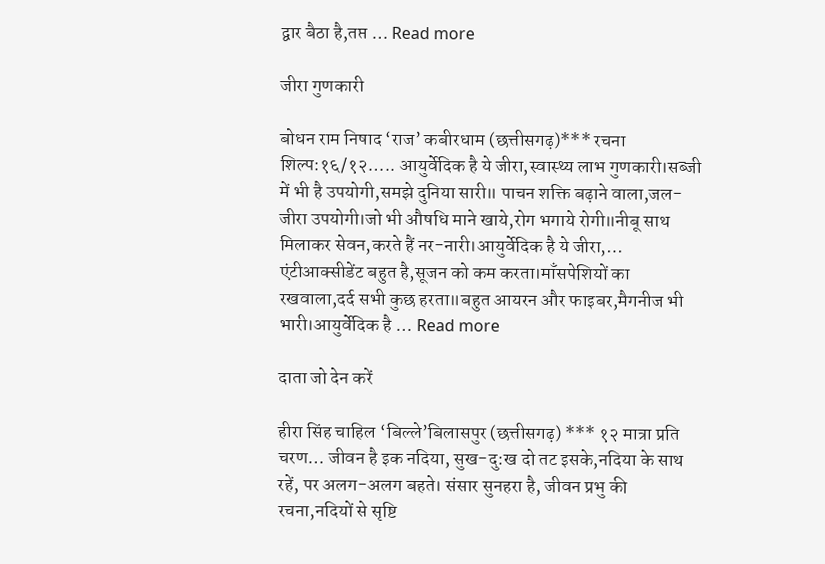द्वार बैठा है,तप्त … Read more

जीरा गुणकारी

बोधन राम निषाद ‘राज’ कबीरधाम (छत्तीसगढ़)*** रचना शिल्प:१६/१२….. आयुर्वेदिक है ये जीरा,स्वास्थ्य लाभ गुणकारी।सब्जी में भी है उपयोगी,समझे दुनिया सारी॥ पाचन शक्ति बढ़ाने वाला,जल-जीरा उपयोगी।जो भी औषधि माने खाये,रोग भगाये रोगी॥नीबू साथ मिलाकर सेवन,करते हैं नर-नारी।आयुर्वेदिक है ये जीरा,… एंटीआक्सीडेंट बहुत है,सूजन को कम करता।माँसपेशियों का रखवाला,दर्द सभी कुछ हरता॥बहुत आयरन और फाइबर,मैगनीज भी भारी।आयुर्वेदिक है … Read more

दाता जो देन करें

हीरा सिंह चाहिल ‘बिल्ले’बिलासपुर (छत्तीसगढ़) *** १२ मात्रा प्रति चरण… जीवन है इक नदिया, सुख-दु:ख दो तट इसके,नदिया के साथ रहें, पर अलग-अलग बहते। संसार सुनहरा है, जीवन प्रभु की रचना,नदियों से सृष्टि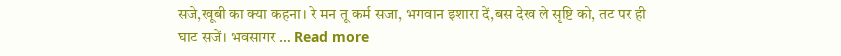सजे,खूबी का क्या कहना। रे मन तू कर्म सजा, भगवान इशारा दें,बस देख ले सृष्टि को, तट पर ही घाट सजें। भवसागर … Read more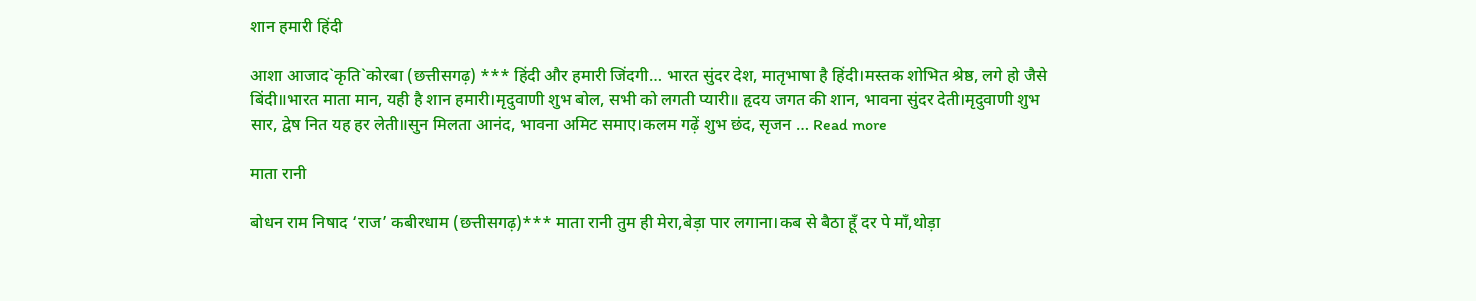शान हमारी हिंदी

आशा आजाद`कृति`कोरबा (छत्तीसगढ़) *** हिंदी और हमारी जिंदगी… भारत सुंदर देश, मातृभाषा है हिंदी।मस्तक शोभित श्रेष्ठ, लगे हो जैसे बिंदी॥भारत माता मान, यही है शान हमारी।मृदुवाणी शुभ बोल, सभी को लगती प्यारी॥ हृदय जगत की शान, भावना सुंदर देती।मृदुवाणी शुभ सार, द्वेष नित यह हर लेती॥सुन मिलता आनंद, भावना अमिट समाए।कलम गढ़ें शुभ छंद, सृजन … Read more

माता रानी

बोधन राम निषाद ‘राज’ कबीरधाम (छत्तीसगढ़)*** माता रानी तुम ही मेरा,बेड़ा पार लगाना।कब से बैठा हूँ दर पे माँ,थोड़ा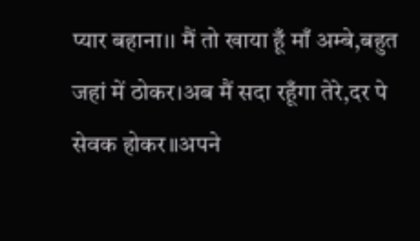प्यार बहाना।। मैं तो खाया हूँ माँ अम्बे,बहुत जहां में ठोकर।अब मैं सदा रहूँगा तेरे,दर पे सेवक होकर॥अपने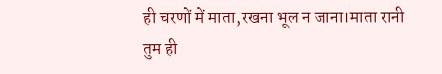ही चरणों में माता,रखना भूल न जाना।माता रानी तुम ही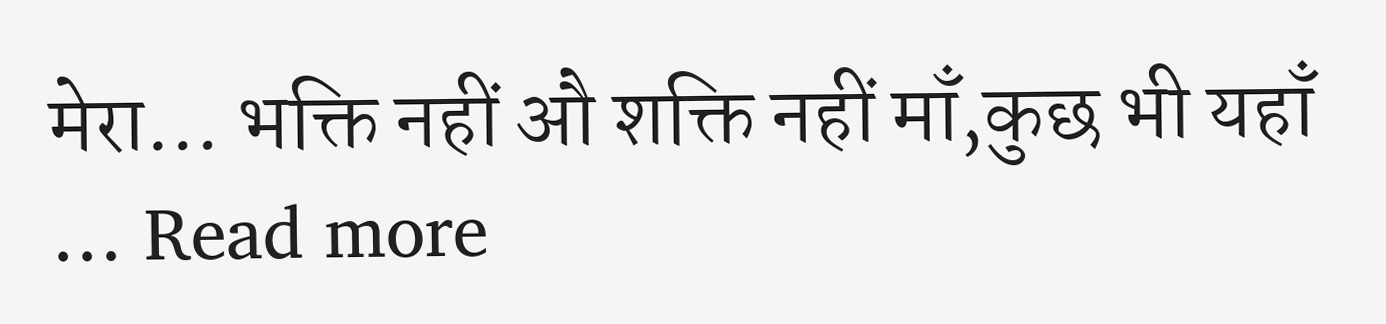मेरा… भक्ति नहीं औ शक्ति नहीं माँ,कुछ भी यहाँ … Read more